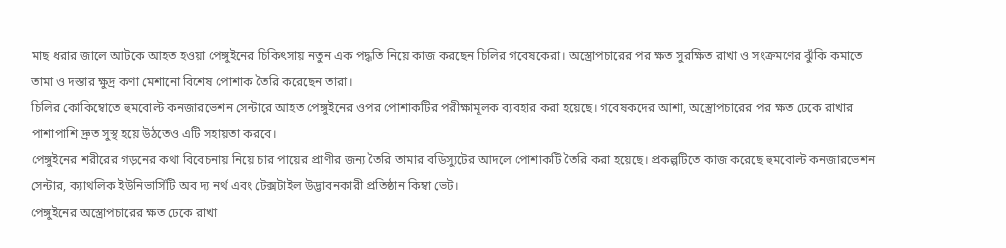মাছ ধরার জালে আটকে আহত হওয়া পেঙ্গুইনের চিকিৎসায় নতুন এক পদ্ধতি নিয়ে কাজ করছেন চিলির গবেষকেরা। অস্ত্রোপচারের পর ক্ষত সুরক্ষিত রাখা ও সংক্রমণের ঝুঁকি কমাতে তামা ও দস্তার ক্ষুদ্র কণা মেশানো বিশেষ পোশাক তৈরি করেছেন তারা।
চিলির কোকিম্বোতে হুমবোল্ট কনজারভেশন সেন্টারে আহত পেঙ্গুইনের ওপর পোশাকটির পরীক্ষামূলক ব্যবহার করা হয়েছে। গবেষকদের আশা, অস্ত্রোপচারের পর ক্ষত ঢেকে রাখার পাশাপাশি দ্রুত সুস্থ হয়ে উঠতেও এটি সহায়তা করবে।
পেঙ্গুইনের শরীরের গড়নের কথা বিবেচনায় নিয়ে চার পায়ের প্রাণীর জন্য তৈরি তামার বডিস্যুটের আদলে পোশাকটি তৈরি করা হয়েছে। প্রকল্পটিতে কাজ করেছে হুমবোল্ট কনজারভেশন সেন্টার, ক্যাথলিক ইউনিভার্সিটি অব দ্য নর্থ এবং টেক্সটাইল উদ্ভাবনকারী প্রতিষ্ঠান কিম্বা ভেট।
পেঙ্গুইনের অস্ত্রোপচারের ক্ষত ঢেকে রাখা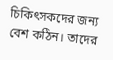চিকিৎসকদের জন্য বেশ কঠিন। তাদের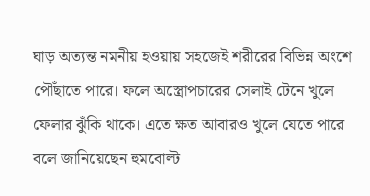ঘাড় অত্যন্ত নমনীয় হওয়ায় সহজেই শরীরের বিভিন্ন অংশে পৌঁছাতে পারে। ফলে অস্ত্রোপচারের সেলাই টেনে খুলে ফেলার ঝুঁকি থাকে। এতে ক্ষত আবারও খুলে যেতে পারে বলে জানিয়েছেন হুমবোল্ট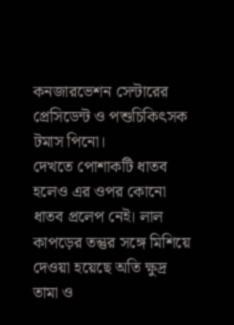কনজারভেশন সেন্টারের প্রেসিডেন্ট ও পশুচিকিৎসক টমাস পিনো।
দেখতে পোশাকটি ধাতব হলেও এর ওপর কোনো ধাতব প্রলেপ নেই। লাল কাপড়ের তন্তুর সঙ্গে মিশিয়ে দেওয়া হয়েছে অতি ক্ষুদ্র তামা ও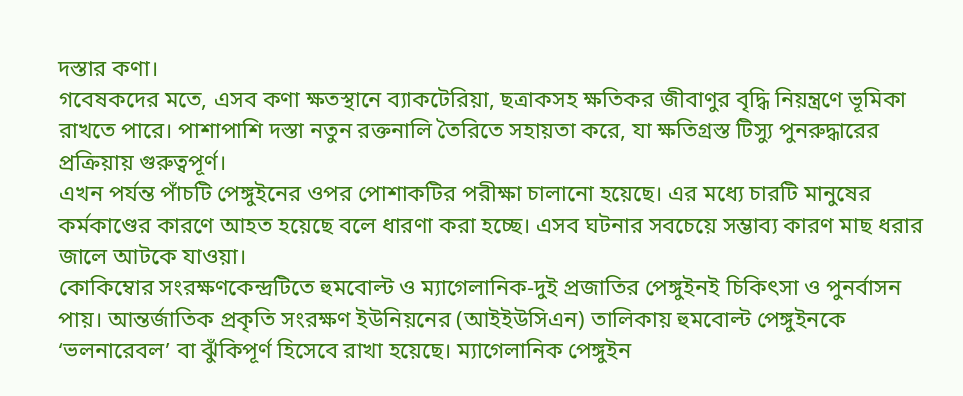দস্তার কণা।
গবেষকদের মতে, এসব কণা ক্ষতস্থানে ব্যাকটেরিয়া, ছত্রাকসহ ক্ষতিকর জীবাণুর বৃদ্ধি নিয়ন্ত্রণে ভূমিকা রাখতে পারে। পাশাপাশি দস্তা নতুন রক্তনালি তৈরিতে সহায়তা করে, যা ক্ষতিগ্রস্ত টিস্যু পুনরুদ্ধারের প্রক্রিয়ায় গুরুত্বপূর্ণ।
এখন পর্যন্ত পাঁচটি পেঙ্গুইনের ওপর পোশাকটির পরীক্ষা চালানো হয়েছে। এর মধ্যে চারটি মানুষের কর্মকাণ্ডের কারণে আহত হয়েছে বলে ধারণা করা হচ্ছে। এসব ঘটনার সবচেয়ে সম্ভাব্য কারণ মাছ ধরার জালে আটকে যাওয়া।
কোকিম্বোর সংরক্ষণকেন্দ্রটিতে হুমবোল্ট ও ম্যাগেলানিক-দুই প্রজাতির পেঙ্গুইনই চিকিৎসা ও পুনর্বাসন পায়। আন্তর্জাতিক প্রকৃতি সংরক্ষণ ইউনিয়নের (আইইউসিএন) তালিকায় হুমবোল্ট পেঙ্গুইনকে ‘ভলনারেবল’ বা ঝুঁকিপূর্ণ হিসেবে রাখা হয়েছে। ম্যাগেলানিক পেঙ্গুইন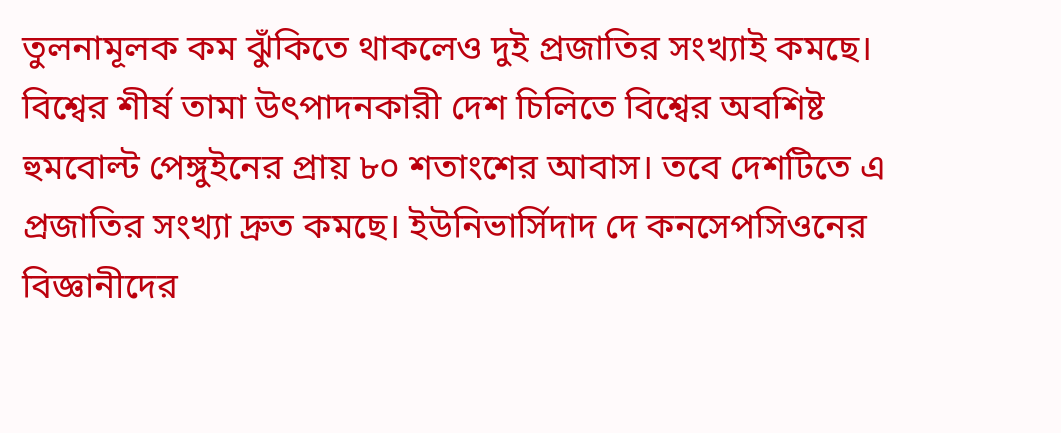তুলনামূলক কম ঝুঁকিতে থাকলেও দুই প্রজাতির সংখ্যাই কমছে।
বিশ্বের শীর্ষ তামা উৎপাদনকারী দেশ চিলিতে বিশ্বের অবশিষ্ট হুমবোল্ট পেঙ্গুইনের প্রায় ৮০ শতাংশের আবাস। তবে দেশটিতে এ প্রজাতির সংখ্যা দ্রুত কমছে। ইউনিভার্সিদাদ দে কনসেপসিওনের বিজ্ঞানীদের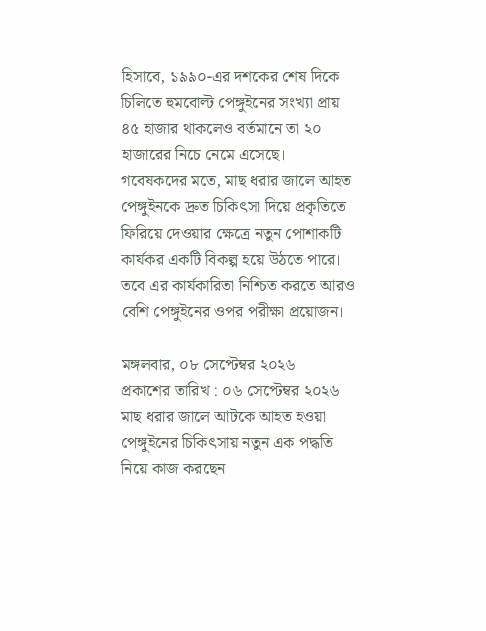হিসাবে, ১৯৯০-এর দশকের শেষ দিকে চিলিতে হুমবোল্ট পেঙ্গুইনের সংখ্যা প্রায় ৪৫ হাজার থাকলেও বর্তমানে তা ২০ হাজারের নিচে নেমে এসেছে।
গবেষকদের মতে, মাছ ধরার জালে আহত পেঙ্গুইনকে দ্রুত চিকিৎসা দিয়ে প্রকৃতিতে ফিরিয়ে দেওয়ার ক্ষেত্রে নতুন পোশাকটি কার্যকর একটি বিকল্প হয়ে উঠতে পারে। তবে এর কার্যকারিতা নিশ্চিত করতে আরও বেশি পেঙ্গুইনের ওপর পরীক্ষা প্রয়োজন।

মঙ্গলবার, ০৮ সেপ্টেম্বর ২০২৬
প্রকাশের তারিখ : ০৬ সেপ্টেম্বর ২০২৬
মাছ ধরার জালে আটকে আহত হওয়া পেঙ্গুইনের চিকিৎসায় নতুন এক পদ্ধতি নিয়ে কাজ করছেন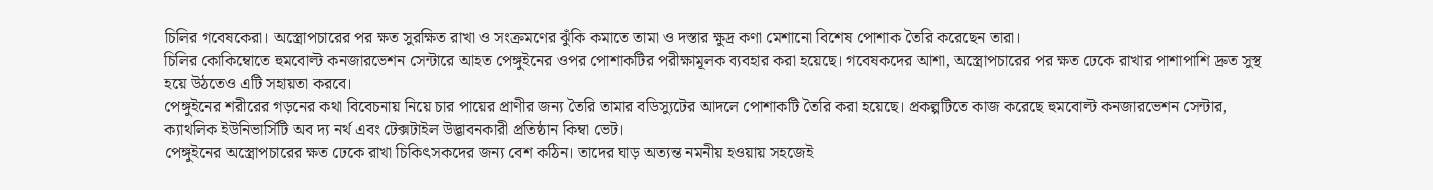চিলির গবেষকেরা। অস্ত্রোপচারের পর ক্ষত সুরক্ষিত রাখা ও সংক্রমণের ঝুঁকি কমাতে তামা ও দস্তার ক্ষুদ্র কণা মেশানো বিশেষ পোশাক তৈরি করেছেন তারা।
চিলির কোকিম্বোতে হুমবোল্ট কনজারভেশন সেন্টারে আহত পেঙ্গুইনের ওপর পোশাকটির পরীক্ষামূলক ব্যবহার করা হয়েছে। গবেষকদের আশা, অস্ত্রোপচারের পর ক্ষত ঢেকে রাখার পাশাপাশি দ্রুত সুস্থ হয়ে উঠতেও এটি সহায়তা করবে।
পেঙ্গুইনের শরীরের গড়নের কথা বিবেচনায় নিয়ে চার পায়ের প্রাণীর জন্য তৈরি তামার বডিস্যুটের আদলে পোশাকটি তৈরি করা হয়েছে। প্রকল্পটিতে কাজ করেছে হুমবোল্ট কনজারভেশন সেন্টার, ক্যাথলিক ইউনিভার্সিটি অব দ্য নর্থ এবং টেক্সটাইল উদ্ভাবনকারী প্রতিষ্ঠান কিম্বা ভেট।
পেঙ্গুইনের অস্ত্রোপচারের ক্ষত ঢেকে রাখা চিকিৎসকদের জন্য বেশ কঠিন। তাদের ঘাড় অত্যন্ত নমনীয় হওয়ায় সহজেই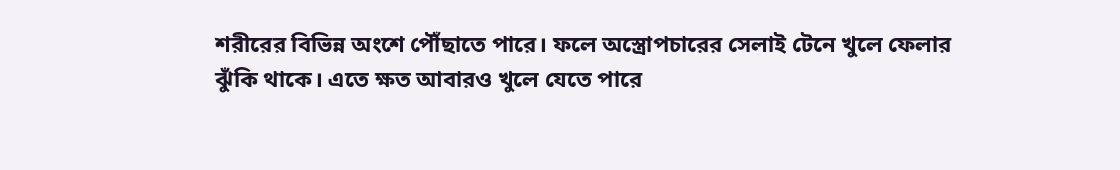শরীরের বিভিন্ন অংশে পৌঁছাতে পারে। ফলে অস্ত্রোপচারের সেলাই টেনে খুলে ফেলার ঝুঁকি থাকে। এতে ক্ষত আবারও খুলে যেতে পারে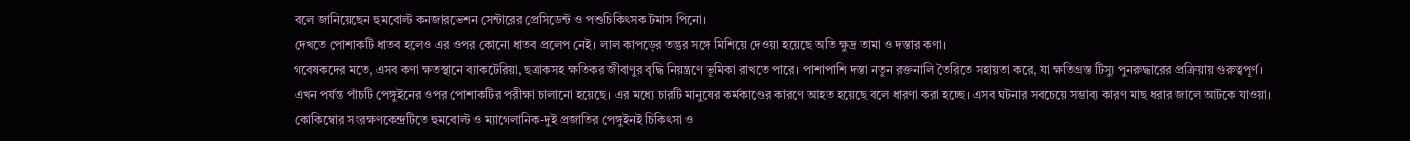বলে জানিয়েছেন হুমবোল্ট কনজারভেশন সেন্টারের প্রেসিডেন্ট ও পশুচিকিৎসক টমাস পিনো।
দেখতে পোশাকটি ধাতব হলেও এর ওপর কোনো ধাতব প্রলেপ নেই। লাল কাপড়ের তন্তুর সঙ্গে মিশিয়ে দেওয়া হয়েছে অতি ক্ষুদ্র তামা ও দস্তার কণা।
গবেষকদের মতে, এসব কণা ক্ষতস্থানে ব্যাকটেরিয়া, ছত্রাকসহ ক্ষতিকর জীবাণুর বৃদ্ধি নিয়ন্ত্রণে ভূমিকা রাখতে পারে। পাশাপাশি দস্তা নতুন রক্তনালি তৈরিতে সহায়তা করে, যা ক্ষতিগ্রস্ত টিস্যু পুনরুদ্ধারের প্রক্রিয়ায় গুরুত্বপূর্ণ।
এখন পর্যন্ত পাঁচটি পেঙ্গুইনের ওপর পোশাকটির পরীক্ষা চালানো হয়েছে। এর মধ্যে চারটি মানুষের কর্মকাণ্ডের কারণে আহত হয়েছে বলে ধারণা করা হচ্ছে। এসব ঘটনার সবচেয়ে সম্ভাব্য কারণ মাছ ধরার জালে আটকে যাওয়া।
কোকিম্বোর সংরক্ষণকেন্দ্রটিতে হুমবোল্ট ও ম্যাগেলানিক-দুই প্রজাতির পেঙ্গুইনই চিকিৎসা ও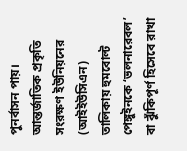পুনর্বাসন পায়। আন্তর্জাতিক প্রকৃতি সংরক্ষণ ইউনিয়নের (আইইউসিএন) তালিকায় হুমবোল্ট পেঙ্গুইনকে ‘ভলনারেবল’ বা ঝুঁকিপূর্ণ হিসেবে রাখা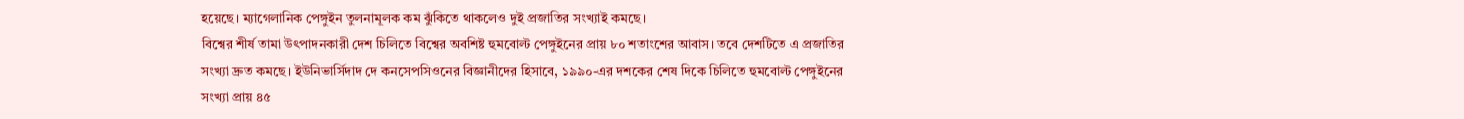হয়েছে। ম্যাগেলানিক পেঙ্গুইন তুলনামূলক কম ঝুঁকিতে থাকলেও দুই প্রজাতির সংখ্যাই কমছে।
বিশ্বের শীর্ষ তামা উৎপাদনকারী দেশ চিলিতে বিশ্বের অবশিষ্ট হুমবোল্ট পেঙ্গুইনের প্রায় ৮০ শতাংশের আবাস। তবে দেশটিতে এ প্রজাতির সংখ্যা দ্রুত কমছে। ইউনিভার্সিদাদ দে কনসেপসিওনের বিজ্ঞানীদের হিসাবে, ১৯৯০-এর দশকের শেষ দিকে চিলিতে হুমবোল্ট পেঙ্গুইনের সংখ্যা প্রায় ৪৫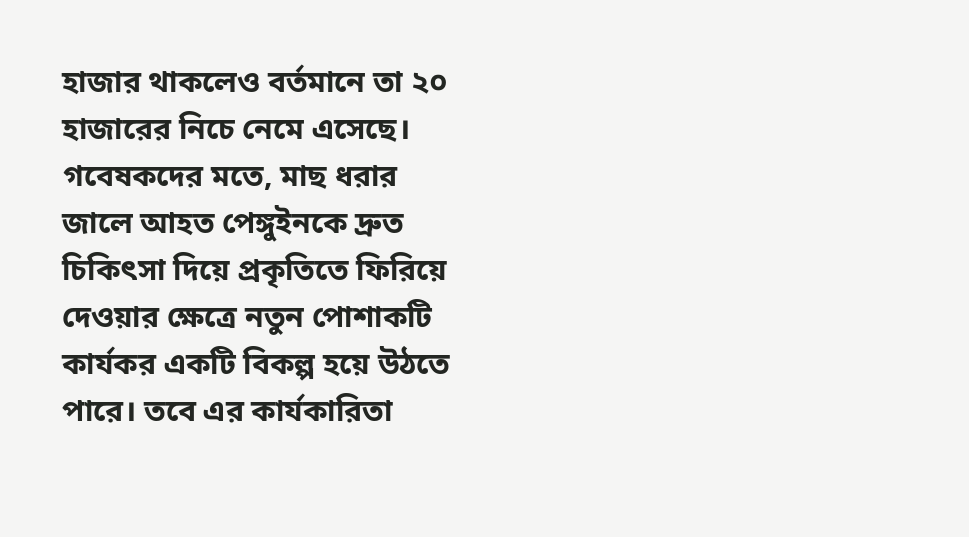হাজার থাকলেও বর্তমানে তা ২০ হাজারের নিচে নেমে এসেছে।
গবেষকদের মতে, মাছ ধরার জালে আহত পেঙ্গুইনকে দ্রুত চিকিৎসা দিয়ে প্রকৃতিতে ফিরিয়ে দেওয়ার ক্ষেত্রে নতুন পোশাকটি কার্যকর একটি বিকল্প হয়ে উঠতে পারে। তবে এর কার্যকারিতা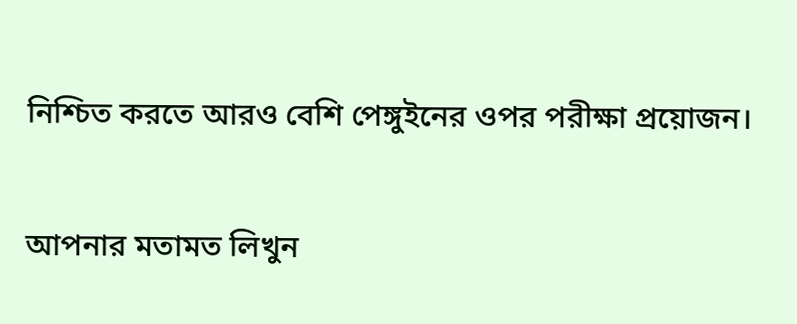নিশ্চিত করতে আরও বেশি পেঙ্গুইনের ওপর পরীক্ষা প্রয়োজন।

আপনার মতামত লিখুন